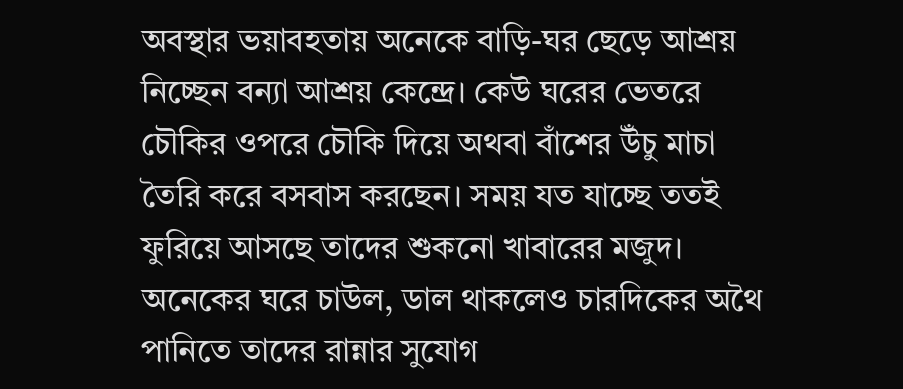অবস্থার ভয়াবহতায় অনেকে বাড়ি-ঘর ছেড়ে আশ্রয় নিচ্ছেন বন্যা আশ্রয় কেন্দ্রে। কেউ ঘরের ভেতরে চৌকির ওপরে চৌকি দিয়ে অথবা বাঁশের উঁচু মাচা তৈরি করে বসবাস করছেন। সময় যত যাচ্ছে ততই ফুরিয়ে আসছে তাদের শুকনো খাবারের মজুদ। অনেকের ঘরে চাউল, ডাল থাকলেও চারদিকের অথৈ পানিতে তাদের রান্নার সুযোগ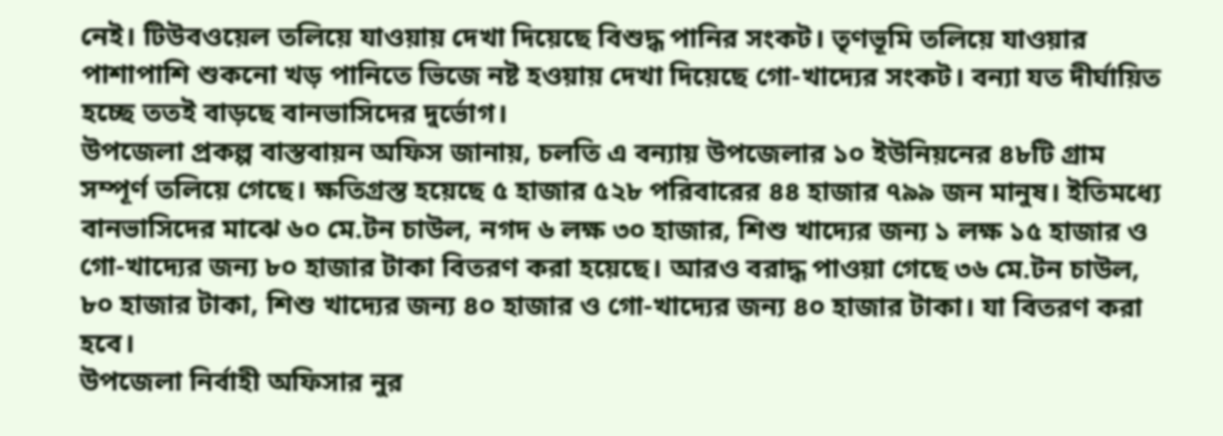নেই। টিউবওয়েল তলিয়ে যাওয়ায় দেখা দিয়েছে বিশুদ্ধ পানির সংকট। তৃণভূমি তলিয়ে যাওয়ার পাশাপাশি শুকনো খড় পানিতে ভিজে নষ্ট হওয়ায় দেখা দিয়েছে গো-খাদ্যের সংকট। বন্যা যত দীর্ঘায়িত হচ্ছে ততই বাড়ছে বানভাসিদের দুর্ভোগ।
উপজেলা প্রকল্প বাস্তবায়ন অফিস জানায়, চলতি এ বন্যায় উপজেলার ১০ ইউনিয়নের ৪৮টি গ্রাম সম্পূর্ণ তলিয়ে গেছে। ক্ষতিগ্রস্ত হয়েছে ৫ হাজার ৫২৮ পরিবারের ৪৪ হাজার ৭৯৯ জন মানুষ। ইতিমধ্যে বানভাসিদের মাঝে ৬০ মে.টন চাউল, নগদ ৬ লক্ষ ৩০ হাজার, শিশু খাদ্যের জন্য ১ লক্ষ ১৫ হাজার ও গো-খাদ্যের জন্য ৮০ হাজার টাকা বিতরণ করা হয়েছে। আরও বরাদ্ধ পাওয়া গেছে ৩৬ মে.টন চাউল, ৮০ হাজার টাকা, শিশু খাদ্যের জন্য ৪০ হাজার ও গো-খাদ্যের জন্য ৪০ হাজার টাকা। যা বিতরণ করা হবে।
উপজেলা নির্বাহী অফিসার নুর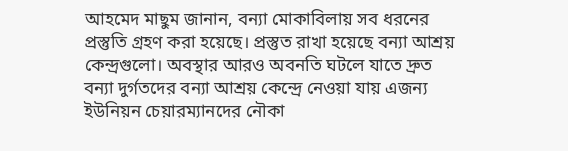আহমেদ মাছুম জানান, বন্যা মোকাবিলায় সব ধরনের প্রস্তুতি গ্রহণ করা হয়েছে। প্রস্তুত রাখা হয়েছে বন্যা আশ্রয় কেন্দ্রগুলো। অবস্থার আরও অবনতি ঘটলে যাতে দ্রুত বন্যা দুর্গতদের বন্যা আশ্রয় কেন্দ্রে নেওয়া যায় এজন্য ইউনিয়ন চেয়ারম্যানদের নৌকা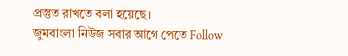প্রস্তুত রাখতে বলা হয়েছে।
জুমবাংলা নিউজ সবার আগে পেতে Follow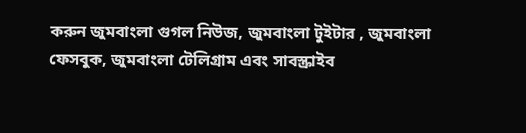করুন জুমবাংলা গুগল নিউজ, জুমবাংলা টুইটার , জুমবাংলা ফেসবুক, জুমবাংলা টেলিগ্রাম এবং সাবস্ক্রাইব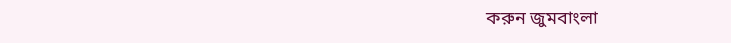করুন জুমবাংলা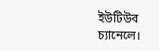ইউটিউব চ্যানেলে।